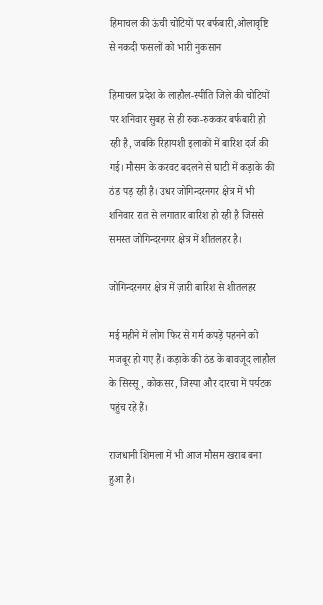हिमाचल की ऊंची चोटियों पर बर्फबारी,ओलावृष्टि से नकदी फसलों को भारी नुकसान

हिमाचल प्रदेश के लाहौल-स्पीति जिले की चोटियों पर शनिवार सुबह से ही रुक-रुककर बर्फबारी हो रही है, जबकि रिहायशी इलाकों में बारिश दर्ज की गई। मौसम के करवट बदलने से घाटी में कड़ाके की ठंड पड़ रही है। उधर जोगिन्दरनगर क्षेत्र में भी शनिवार रात से लगातार बारिश हो रही है जिससे समस्त जोगिन्दरनगर क्षेत्र में शीतलहर है।

जोगिन्दरनगर क्षेत्र में ज़ारी बारिश से शीतलहर

मई महीने में लोग फिर से गर्म कपड़े पहनने को मजबूर हो गए हैं। कड़ाके की ठंड के बावजूद लाहौल के सिस्सू, कोकसर, जिस्पा और दारचा में पर्यटक पहुंच रहे हैं।

राजधानी शिमला में भी आज मौसम खराब बना हुआ है।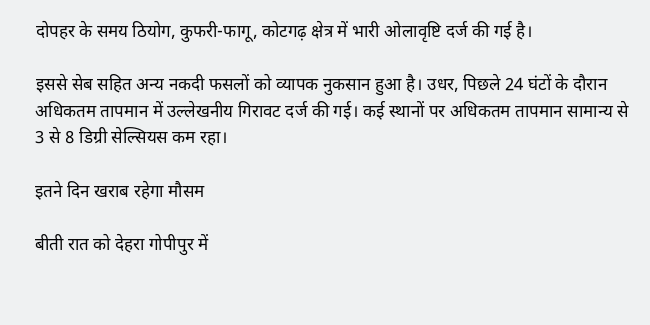दोपहर के समय ठियोग, कुफरी-फागू, कोटगढ़ क्षेत्र में भारी ओलावृष्टि दर्ज की गई है।

इससे सेब सहित अन्य नकदी फसलों को व्यापक नुकसान हुआ है। उधर, पिछले 24 घंटों के दौरान अधिकतम तापमान में उल्लेखनीय गिरावट दर्ज की गई। कई स्थानों पर अधिकतम तापमान सामान्य से 3 से 8 डिग्री सेल्सियस कम रहा।

इतने दिन खराब रहेगा मौसम

बीती रात को देहरा गोपीपुर में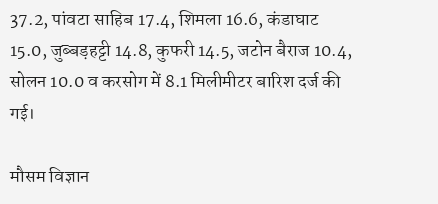37.2, पांवटा साहिब 17.4, शिमला 16.6, कंडाघाट 15.0, जुब्बड़हट्टी 14.8, कुफरी 14.5, जटोन बैराज 10.4, सोलन 10.0 व करसोग में 8.1 मिलीमीटर बारिश दर्ज की गई।

मौसम विज्ञान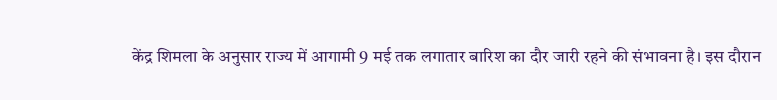केंद्र शिमला के अनुसार राज्य में आगामी 9 मई तक लगातार बारिश का दौर जारी रहने की संभावना है। इस दौरान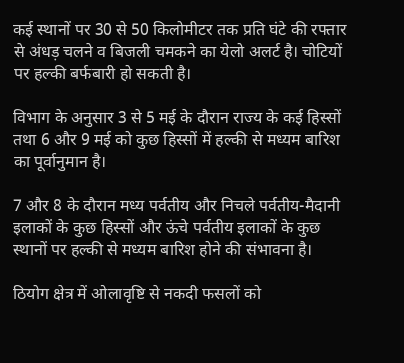कई स्थानों पर 30 से 50 किलोमीटर तक प्रति घंटे की रफ्तार से अंधड़ चलने व बिजली चमकने का येलो अलर्ट है। चोटियों पर हल्की बर्फबारी हो सकती है।

विभाग के अनुसार 3 से 5 मई के दौरान राज्य के कई हिस्सों तथा 6 और 9 मई को कुछ हिस्सों में हल्की से मध्यम बारिश का पूर्वानुमान है।

7 और 8 के दौरान मध्य पर्वतीय और निचले पर्वतीय-मैदानी इलाकों के कुछ हिस्सों और ऊंचे पर्वतीय इलाकों के कुछ स्थानों पर हल्की से मध्यम बारिश होने की संभावना है।

ठियोग क्षेत्र में ओलावृष्टि से नकदी फसलों को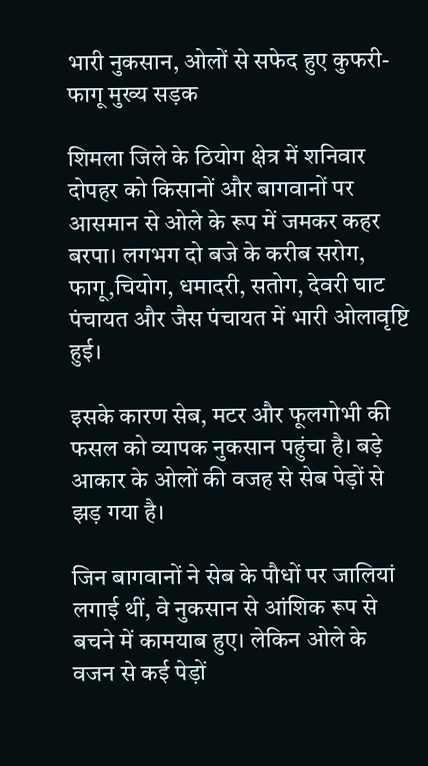भारी नुकसान, ओलों से सफेद हुए कुफरी-फागू मुख्य सड़क

शिमला जिले के ठियोग क्षेत्र में शनिवार दोपहर को किसानों और बागवानों पर आसमान से ओले के रूप में जमकर कहर बरपा। लगभग दो बजे के करीब सरोग, फागू,चियोग, धमादरी, सतोग, देवरी घाट पंचायत और जैस पंचायत में भारी ओलावृष्टि हुई।

इसके कारण सेब, मटर और फूलगोभी की फसल को व्यापक नुकसान पहुंचा है। बड़े आकार के ओलों की वजह से सेब पेड़ों से झड़ गया है।

जिन बागवानों ने सेब के पौधों पर जालियां लगाई थीं, वे नुकसान से आंशिक रूप से बचने में कामयाब हुए। लेकिन ओले के वजन से कई पेड़ों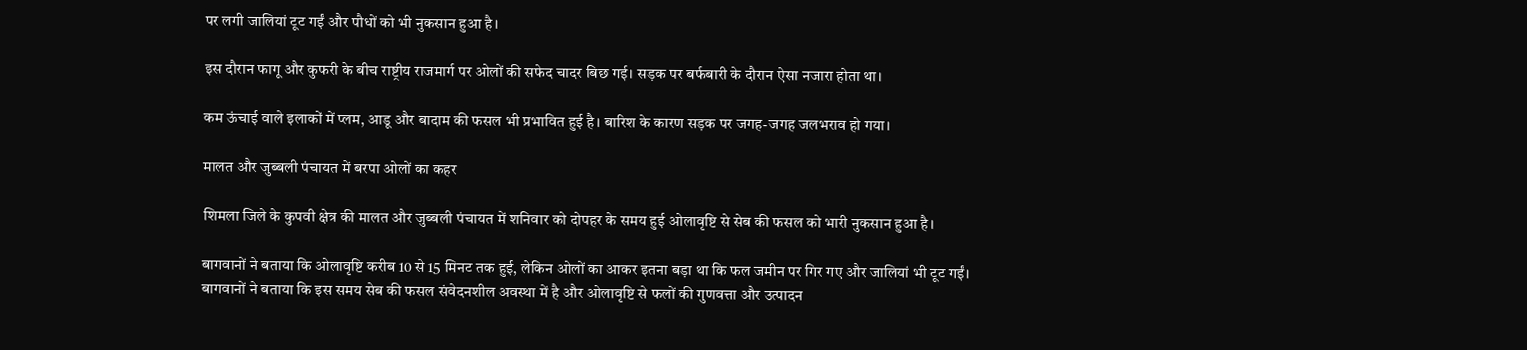पर लगी जालियां टूट गईं और पौधों को भी नुकसान हुआ है।

इस दौरान फागू और कुफरी के बीच राष्ट्रीय राजमार्ग पर ओलों की सफेद चादर बिछ गई। सड़क पर बर्फबारी के दौरान ऐसा नजारा होता था।

कम ऊंचाई वाले इलाकों में प्लम, आडू और बादाम की फसल भी प्रभावित हुई है। बारिश के कारण सड़क पर जगह-जगह जलभराव हो गया।

मालत और जुब्बली पंचायत में बरपा ओलों का कहर

शिमला जिले के कुपवी क्षेत्र की मालत और जुब्बली पंचायत में शनिवार को दोपहर के समय हुई ओलावृष्टि से सेब की फसल को भारी नुकसान हुआ है।

बागवानों ने बताया कि ओलावृष्टि करीब 10 से 15 मिनट तक हुई, लेकिन ओलों का आकर इतना बड़ा था कि फल जमीन पर गिर गए और जालियां भी टूट गईं। बागवानों ने बताया कि इस समय सेब की फसल संवेदनशील अवस्था में है और ओलावृष्टि से फलों की गुणवत्ता और उत्पादन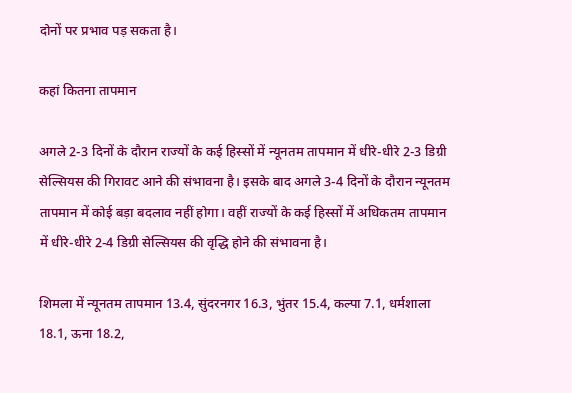दोनों पर प्रभाव पड़ सकता है।

कहां कितना तापमान

अगले 2-3 दिनों के दौरान राज्यों के कई हिस्सों में न्यूनतम तापमान में धीरे-धीरे 2-3 डिग्री सेल्सियस की गिरावट आने की संभावना है। इसके बाद अगले 3-4 दिनों के दौरान न्यूनतम तापमान में कोई बड़ा बदलाव नहीं होगा। वहीं राज्यों के कई हिस्सों में अधिकतम तापमान में धीरे-धीरे 2-4 डिग्री सेल्सियस की वृद्धि होने की संभावना है।

शिमला में न्यूनतम तापमान 13.4, सुंदरनगर 16.3, भुंतर 15.4, कल्पा 7.1, धर्मशाला 18.1, ऊना 18.2,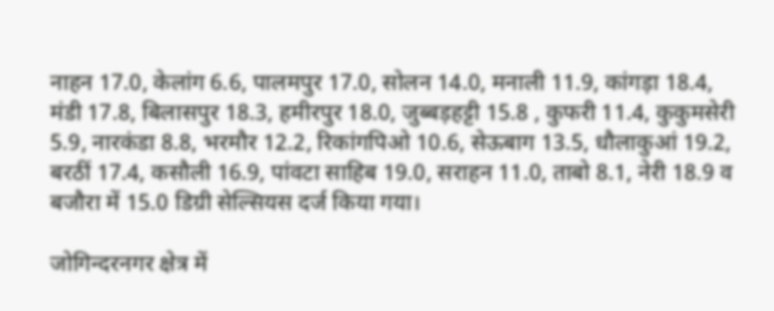नाहन 17.0, केलांग 6.6, पालमपुर 17.0, सोलन 14.0, मनाली 11.9, कांगड़ा 18.4, मंडी 17.8, बिलासपुर 18.3, हमीरपुर 18.0, जुब्बड़हट्टी 15.8 , कुफरी 11.4, कुकुमसेरी 5.9, नारकंडा 8.8, भरमौर 12.2, रिकांगपिओ 10.6, सेऊबाग 13.5, धौलाकुआं 19.2, बरठीं 17.4, कसौली 16.9, पांवटा साहिब 19.0, सराहन 11.0, ताबो 8.1, नेरी 18.9 व बजौरा में 15.0 डिग्री सेल्सियस दर्ज किया गया।

जोगिन्दरनगर क्षेत्र में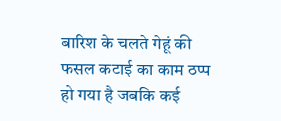बारिश के चलते गेहूं की फसल कटाई का काम ठप्प हो गया है जबकि कई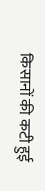किसानों की कटी हुई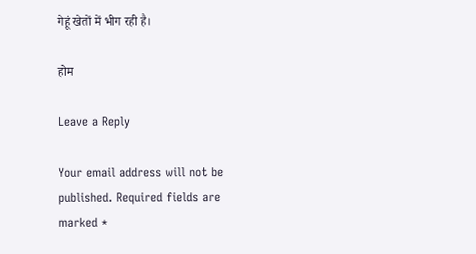गेहूं खेतों में भीग रही है।

होम

Leave a Reply

Your email address will not be published. Required fields are marked *